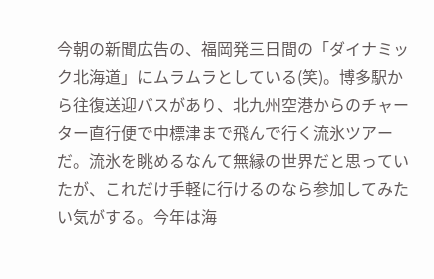今朝の新聞広告の、福岡発三日間の「ダイナミック北海道」にムラムラとしている(笑)。博多駅から往復送迎バスがあり、北九州空港からのチャーター直行便で中標津まで飛んで行く流氷ツアーだ。流氷を眺めるなんて無縁の世界だと思っていたが、これだけ手軽に行けるのなら参加してみたい気がする。今年は海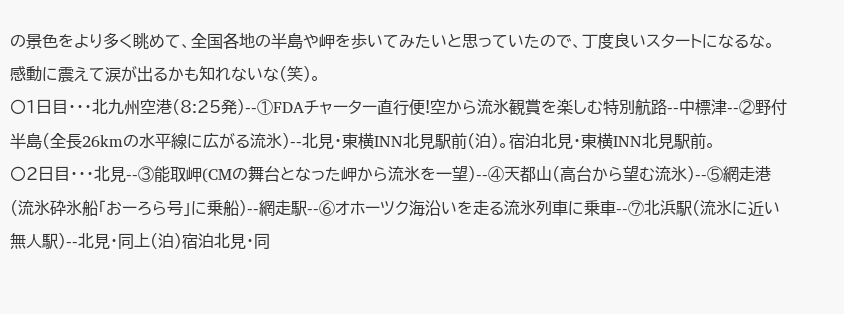の景色をより多く眺めて、全国各地の半島や岬を歩いてみたいと思っていたので、丁度良いスタートになるな。感動に震えて涙が出るかも知れないな(笑)。
〇1日目・・・北九州空港(8:25発)--①FDAチャーター直行便!空から流氷観賞を楽しむ特別航路--中標津--②野付半島(全長26kmの水平線に広がる流氷)--北見・東横INN北見駅前(泊)。宿泊北見・東横INN北見駅前。
〇2日目・・・北見--③能取岬(CMの舞台となった岬から流氷を一望)--④天都山(高台から望む流氷)--⑤網走港(流氷砕氷船「おーろら号」に乗船)--網走駅--⑥オホーツク海沿いを走る流氷列車に乗車--⑦北浜駅(流氷に近い無人駅)--北見・同上(泊)宿泊北見・同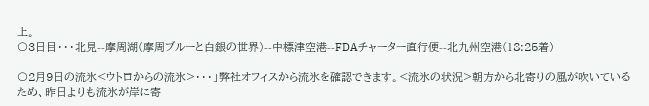上。
〇3日目・・・北見--摩周湖(摩周ブルーと白銀の世界)--中標津空港--FDAチャーター直行便--北九州空港(18:25着)

〇2月9日の流氷<ウトロからの流氷>・・・」弊社オフィスから流氷を確認できます。<流氷の状況>朝方から北寄りの風が吹いているため、昨日よりも流氷が岸に寄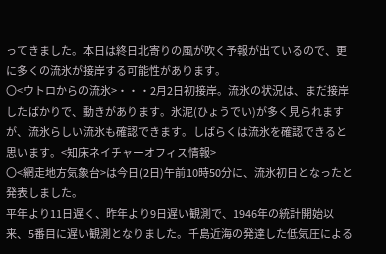ってきました。本日は終日北寄りの風が吹く予報が出ているので、更に多くの流氷が接岸する可能性があります。
〇<ウトロからの流氷>・・・2月2日初接岸。流氷の状況は、まだ接岸したばかりで、動きがあります。氷泥(ひょうでい)が多く見られますが、流氷らしい流氷も確認できます。しばらくは流氷を確認できると思います。<知床ネイチャーオフィス情報>
〇<網走地方気象台>は今日(2日)午前10時50分に、流氷初日となったと発表しました。
平年より11日遅く、昨年より9日遅い観測で、1946年の統計開始以来、5番目に遅い観測となりました。千島近海の発達した低気圧による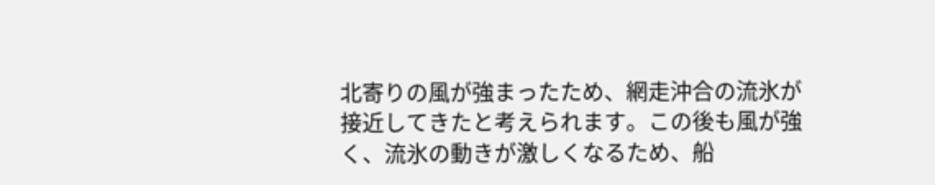北寄りの風が強まったため、網走沖合の流氷が接近してきたと考えられます。この後も風が強く、流氷の動きが激しくなるため、船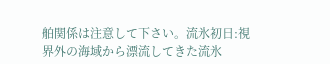舶関係は注意して下さい。流氷初日:視界外の海域から漂流してきた流氷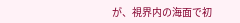が、視界内の海面で初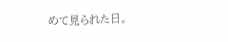めて見られた日。